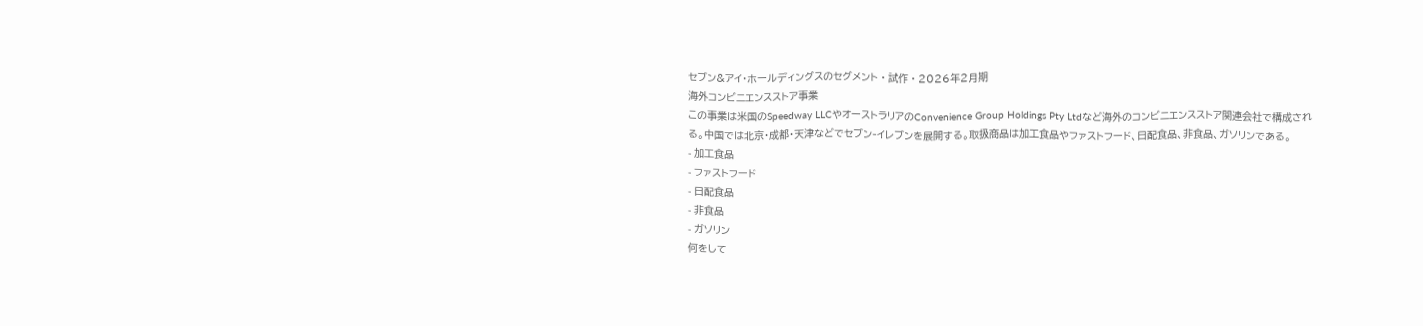セブン&アイ・ホールディングスのセグメント · 試作 · 2026年2月期
海外コンビニエンスストア事業
この事業は米国のSpeedway LLCやオーストラリアのConvenience Group Holdings Pty Ltdなど海外のコンビニエンスストア関連会社で構成される。中国では北京・成都・天津などでセブン‐イレブンを展開する。取扱商品は加工食品やファストフード、日配食品、非食品、ガソリンである。
- 加工食品
- ファストフード
- 日配食品
- 非食品
- ガソリン
何をして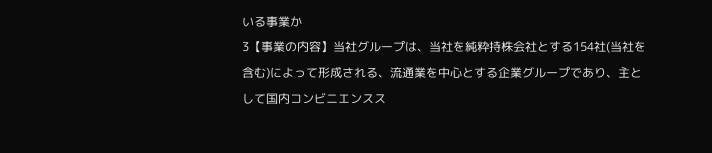いる事業か
3【事業の内容】当社グループは、当社を純粋持株会社とする154社(当社を含む)によって形成される、流通業を中心とする企業グループであり、主として国内コンビニエンスス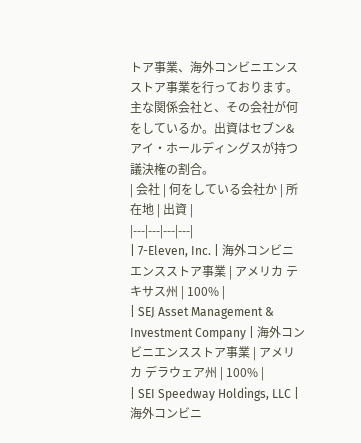トア事業、海外コンビニエンスストア事業を行っております。
主な関係会社と、その会社が何をしているか。出資はセブン&アイ・ホールディングスが持つ議決権の割合。
| 会社 | 何をしている会社か | 所在地 | 出資 |
|---|---|---|---|
| 7-Eleven, Inc. | 海外コンビニエンスストア事業 | アメリカ テキサス州 | 100% |
| SEJ Asset Management & Investment Company | 海外コンビニエンスストア事業 | アメリカ デラウェア州 | 100% |
| SEI Speedway Holdings, LLC | 海外コンビニ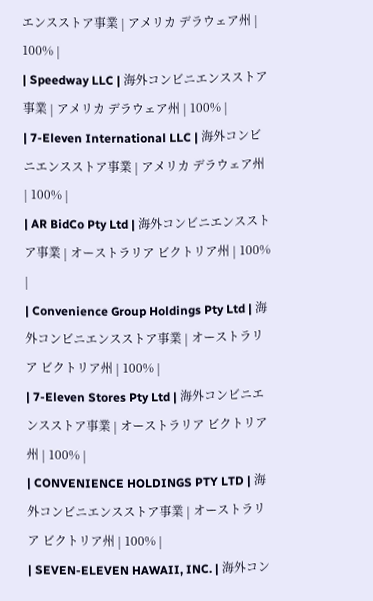エンスストア事業 | アメリカ デラウェア州 | 100% |
| Speedway LLC | 海外コンビニエンスストア事業 | アメリカ デラウェア州 | 100% |
| 7-Eleven International LLC | 海外コンビニエンスストア事業 | アメリカ デラウェア州 | 100% |
| AR BidCo Pty Ltd | 海外コンビニエンスストア事業 | オーストラリア ビクトリア州 | 100% |
| Convenience Group Holdings Pty Ltd | 海外コンビニエンスストア事業 | オーストラリア ビクトリア州 | 100% |
| 7-Eleven Stores Pty Ltd | 海外コンビニエンスストア事業 | オーストラリア ビクトリア州 | 100% |
| CONVENIENCE HOLDINGS PTY LTD | 海外コンビニエンスストア事業 | オーストラリア ビクトリア州 | 100% |
| SEVEN-ELEVEN HAWAII, INC. | 海外コン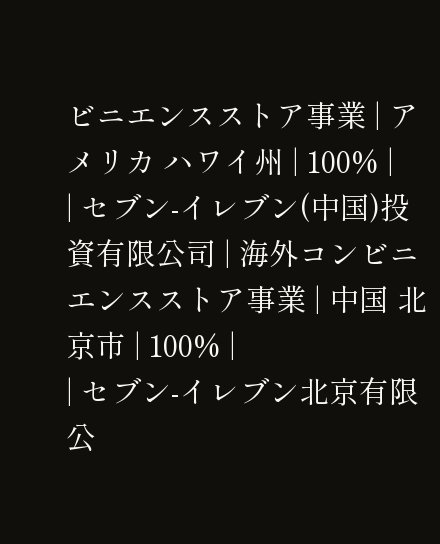ビニエンスストア事業 | アメリカ ハワイ州 | 100% |
| セブン‐イレブン(中国)投資有限公司 | 海外コンビニエンスストア事業 | 中国 北京市 | 100% |
| セブン‐イレブン北京有限公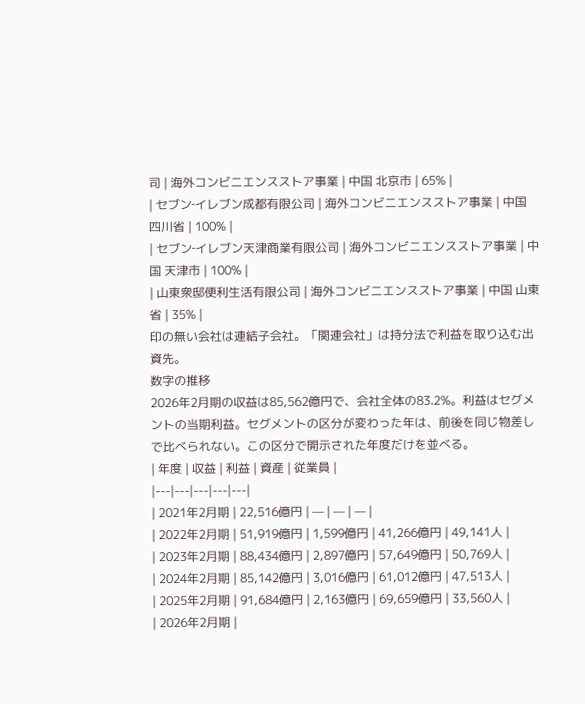司 | 海外コンビニエンスストア事業 | 中国 北京市 | 65% |
| セブン‐イレブン成都有限公司 | 海外コンビニエンスストア事業 | 中国 四川省 | 100% |
| セブン‐イレブン天津商業有限公司 | 海外コンビニエンスストア事業 | 中国 天津市 | 100% |
| 山東衆邸便利生活有限公司 | 海外コンビニエンスストア事業 | 中国 山東省 | 35% |
印の無い会社は連結子会社。「関連会社」は持分法で利益を取り込む出資先。
数字の推移
2026年2月期の収益は85,562億円で、会社全体の83.2%。利益はセグメントの当期利益。セグメントの区分が変わった年は、前後を同じ物差しで比べられない。この区分で開示された年度だけを並べる。
| 年度 | 収益 | 利益 | 資産 | 従業員 |
|---|---|---|---|---|
| 2021年2月期 | 22,516億円 | — | — | — |
| 2022年2月期 | 51,919億円 | 1,599億円 | 41,266億円 | 49,141人 |
| 2023年2月期 | 88,434億円 | 2,897億円 | 57,649億円 | 50,769人 |
| 2024年2月期 | 85,142億円 | 3,016億円 | 61,012億円 | 47,513人 |
| 2025年2月期 | 91,684億円 | 2,163億円 | 69,659億円 | 33,560人 |
| 2026年2月期 |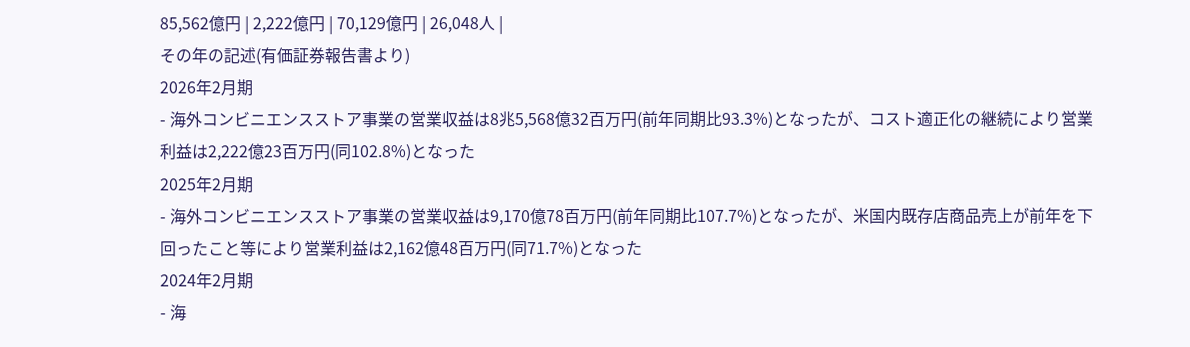85,562億円 | 2,222億円 | 70,129億円 | 26,048人 |
その年の記述(有価証券報告書より)
2026年2月期
- 海外コンビニエンスストア事業の営業収益は8兆5,568億32百万円(前年同期比93.3%)となったが、コスト適正化の継続により営業利益は2,222億23百万円(同102.8%)となった
2025年2月期
- 海外コンビニエンスストア事業の営業収益は9,170億78百万円(前年同期比107.7%)となったが、米国内既存店商品売上が前年を下回ったこと等により営業利益は2,162億48百万円(同71.7%)となった
2024年2月期
- 海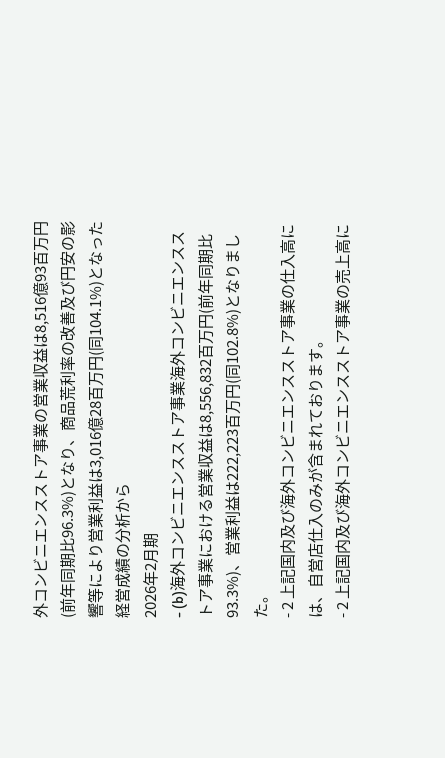外コンビニエンスストア事業の営業収益は8,516億93百万円(前年同期比96.3%)となり、商品荒利率の改善及び円安の影響等により営業利益は3,016億28百万円(同104.1%)となった
経営成績の分析から
2026年2月期
- (b)海外コンビニエンスストア事業海外コンビニエンスストア事業における営業収益は8,556,832百万円(前年同期比93.3%)、営業利益は222,223百万円(同102.8%)となりました。
- 2 上記国内及び海外コンビニエンスストア事業の仕入高には、自営店仕入のみが含まれております。
- 2 上記国内及び海外コンビニエンスストア事業の売上高に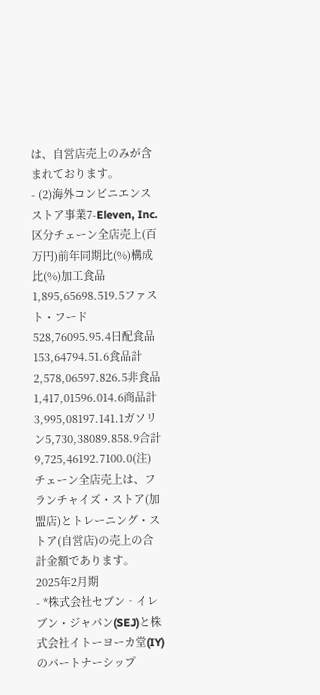は、自営店売上のみが含まれております。
- (2)海外コンビニエンスストア事業7-Eleven, Inc.区分チェーン全店売上(百万円)前年同期比(%)構成比(%)加工食品1,895,65698.519.5ファスト・フード528,76095.95.4日配食品153,64794.51.6食品計2,578,06597.826.5非食品1,417,01596.014.6商品計3,995,08197.141.1ガソリン5,730,38089.858.9合計9,725,46192.7100.0(注) チェーン全店売上は、フランチャイズ・ストア(加盟店)とトレーニング・ストア(自営店)の売上の合計金額であります。
2025年2月期
- *株式会社セブン‐イレブン・ジャパン(SEJ)と株式会社イトーヨーカ堂(IY)のパートナーシップ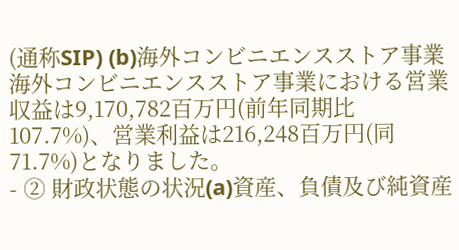(通称SIP) (b)海外コンビニエンスストア事業海外コンビニエンスストア事業における営業収益は9,170,782百万円(前年同期比107.7%)、営業利益は216,248百万円(同71.7%)となりました。
- ② 財政状態の状況(a)資産、負債及び純資産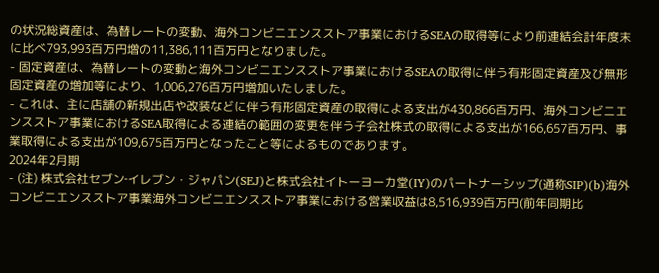の状況総資産は、為替レートの変動、海外コンビニエンスストア事業におけるSEAの取得等により前連結会計年度末に比べ793,993百万円増の11,386,111百万円となりました。
- 固定資産は、為替レートの変動と海外コンビニエンスストア事業におけるSEAの取得に伴う有形固定資産及び無形固定資産の増加等により、1,006,276百万円増加いたしました。
- これは、主に店舗の新規出店や改装などに伴う有形固定資産の取得による支出が430,866百万円、海外コンビニエンスストア事業におけるSEA取得による連結の範囲の変更を伴う子会社株式の取得による支出が166,657百万円、事業取得による支出が109,675百万円となったこと等によるものであります。
2024年2月期
- (注) 株式会社セブン‐イレブン・ジャパン(SEJ)と株式会社イトーヨーカ堂(IY)のパートナーシップ(通称SIP)(b)海外コンビニエンスストア事業海外コンビニエンスストア事業における営業収益は8,516,939百万円(前年同期比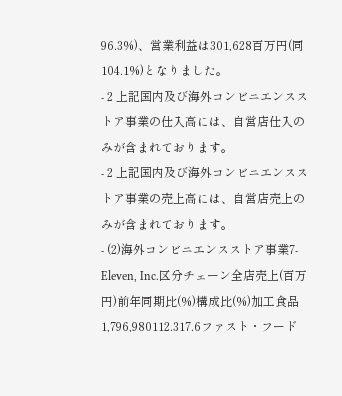96.3%)、営業利益は301,628百万円(同104.1%)となりました。
- 2 上記国内及び海外コンビニエンスストア事業の仕入高には、自営店仕入のみが含まれております。
- 2 上記国内及び海外コンビニエンスストア事業の売上高には、自営店売上のみが含まれております。
- (2)海外コンビニエンスストア事業7-Eleven, Inc.区分チェーン全店売上(百万円)前年同期比(%)構成比(%)加工食品1,796,980112.317.6ファスト・フード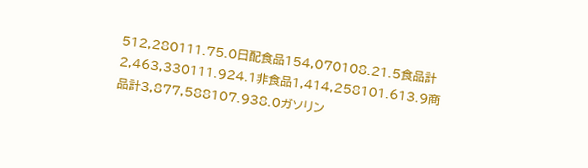512,280111.75.0日配食品154,070108.21.5食品計2,463,330111.924.1非食品1,414,258101.613.9商品計3,877,588107.938.0ガソリン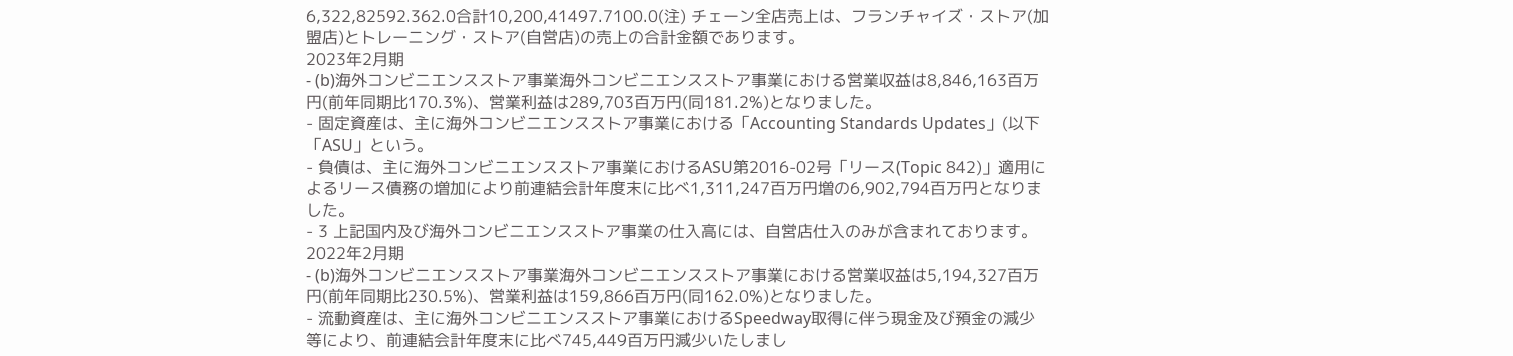6,322,82592.362.0合計10,200,41497.7100.0(注) チェーン全店売上は、フランチャイズ・ストア(加盟店)とトレーニング・ストア(自営店)の売上の合計金額であります。
2023年2月期
- (b)海外コンビニエンスストア事業海外コンビニエンスストア事業における営業収益は8,846,163百万円(前年同期比170.3%)、営業利益は289,703百万円(同181.2%)となりました。
- 固定資産は、主に海外コンビニエンスストア事業における「Accounting Standards Updates」(以下「ASU」という。
- 負債は、主に海外コンビニエンスストア事業におけるASU第2016-02号「リース(Topic 842)」適用によるリース債務の増加により前連結会計年度末に比べ1,311,247百万円増の6,902,794百万円となりました。
- 3 上記国内及び海外コンビニエンスストア事業の仕入高には、自営店仕入のみが含まれております。
2022年2月期
- (b)海外コンビニエンスストア事業海外コンビニエンスストア事業における営業収益は5,194,327百万円(前年同期比230.5%)、営業利益は159,866百万円(同162.0%)となりました。
- 流動資産は、主に海外コンビニエンスストア事業におけるSpeedway取得に伴う現金及び預金の減少等により、前連結会計年度末に比べ745,449百万円減少いたしまし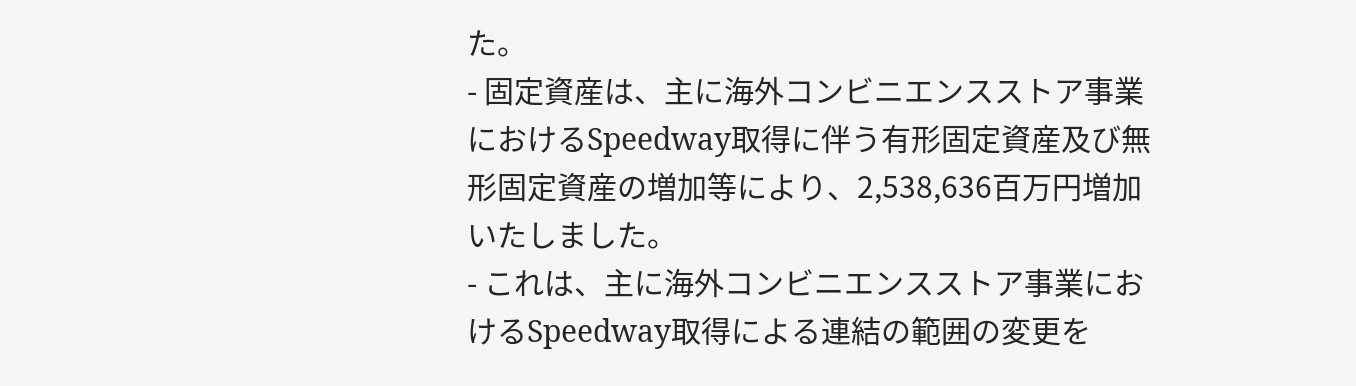た。
- 固定資産は、主に海外コンビニエンスストア事業におけるSpeedway取得に伴う有形固定資産及び無形固定資産の増加等により、2,538,636百万円増加いたしました。
- これは、主に海外コンビニエンスストア事業におけるSpeedway取得による連結の範囲の変更を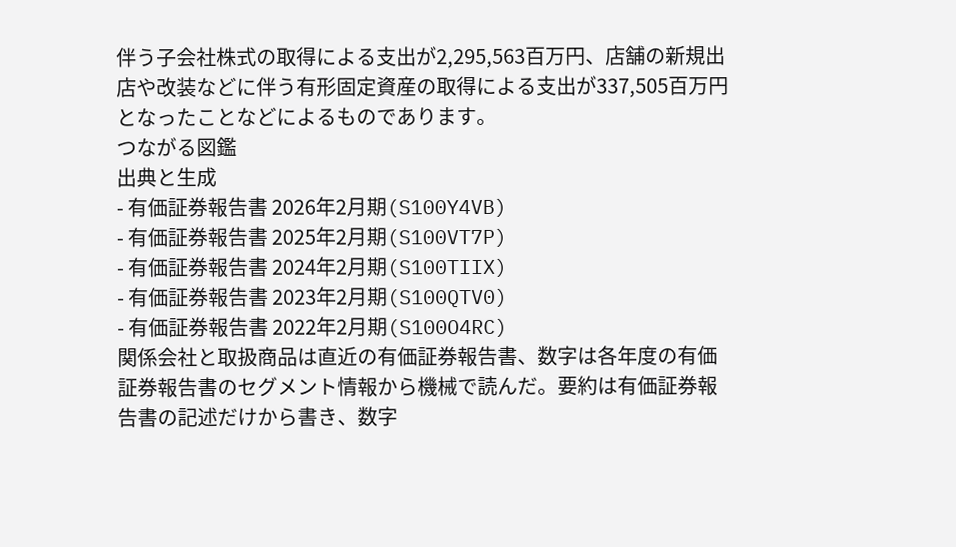伴う子会社株式の取得による支出が2,295,563百万円、店舗の新規出店や改装などに伴う有形固定資産の取得による支出が337,505百万円となったことなどによるものであります。
つながる図鑑
出典と生成
- 有価証券報告書 2026年2月期(S100Y4VB)
- 有価証券報告書 2025年2月期(S100VT7P)
- 有価証券報告書 2024年2月期(S100TIIX)
- 有価証券報告書 2023年2月期(S100QTV0)
- 有価証券報告書 2022年2月期(S100O4RC)
関係会社と取扱商品は直近の有価証券報告書、数字は各年度の有価証券報告書のセグメント情報から機械で読んだ。要約は有価証券報告書の記述だけから書き、数字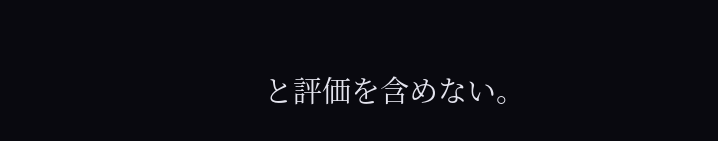と評価を含めない。